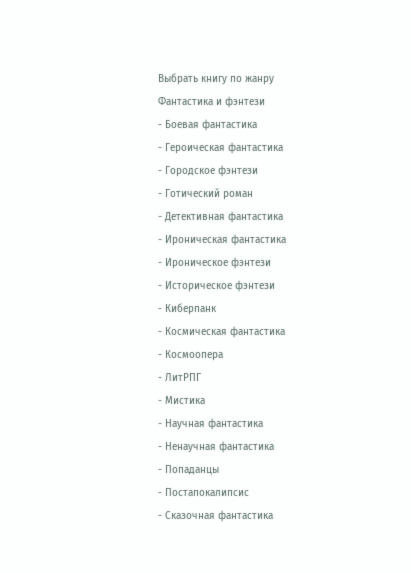Выбрать книгу по жанру
Фантастика и фэнтези
- Боевая фантастика
- Героическая фантастика
- Городское фэнтези
- Готический роман
- Детективная фантастика
- Ироническая фантастика
- Ироническое фэнтези
- Историческое фэнтези
- Киберпанк
- Космическая фантастика
- Космоопера
- ЛитРПГ
- Мистика
- Научная фантастика
- Ненаучная фантастика
- Попаданцы
- Постапокалипсис
- Сказочная фантастика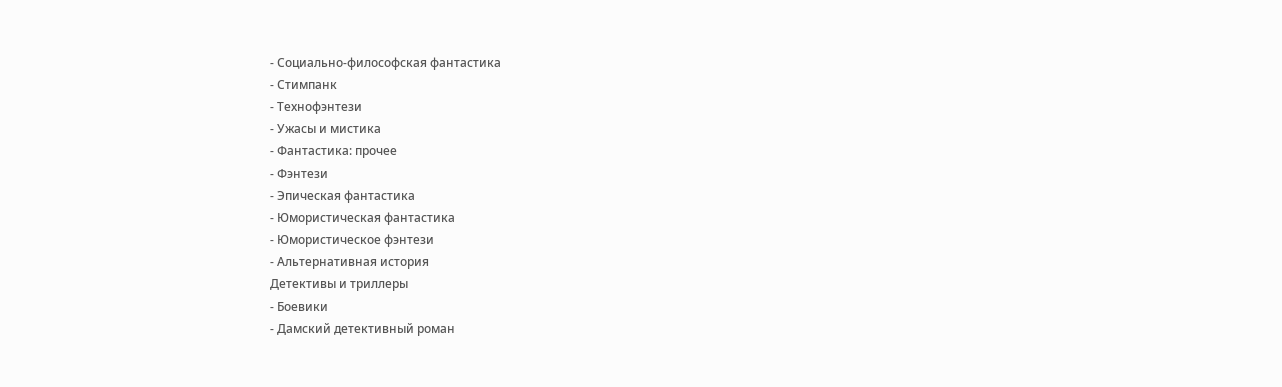- Социально-философская фантастика
- Стимпанк
- Технофэнтези
- Ужасы и мистика
- Фантастика: прочее
- Фэнтези
- Эпическая фантастика
- Юмористическая фантастика
- Юмористическое фэнтези
- Альтернативная история
Детективы и триллеры
- Боевики
- Дамский детективный роман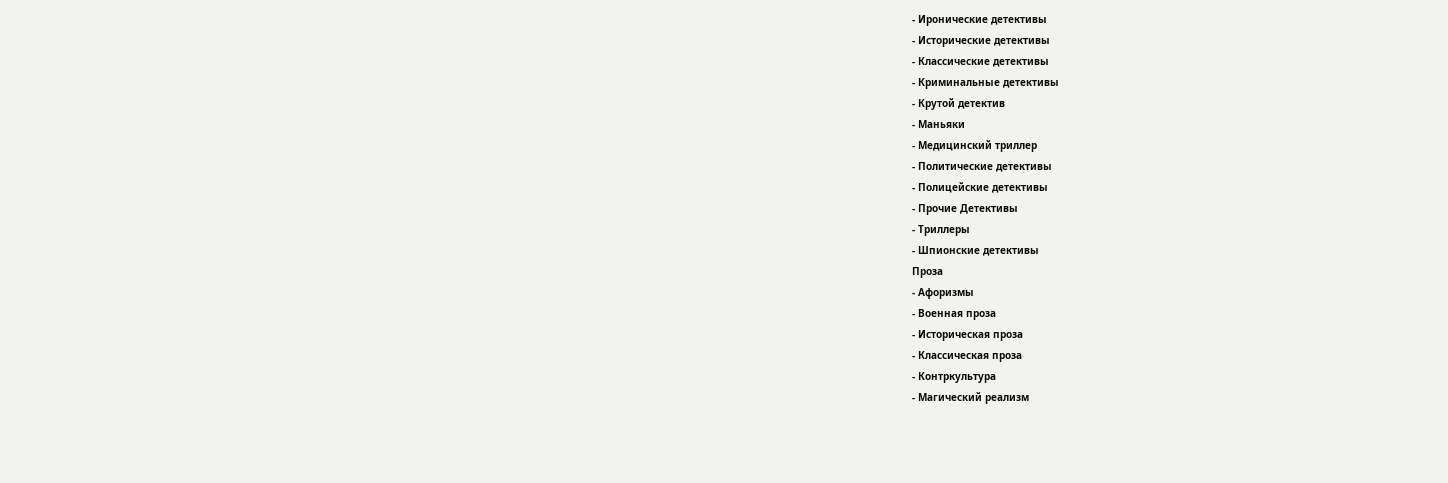- Иронические детективы
- Исторические детективы
- Классические детективы
- Криминальные детективы
- Крутой детектив
- Маньяки
- Медицинский триллер
- Политические детективы
- Полицейские детективы
- Прочие Детективы
- Триллеры
- Шпионские детективы
Проза
- Афоризмы
- Военная проза
- Историческая проза
- Классическая проза
- Контркультура
- Магический реализм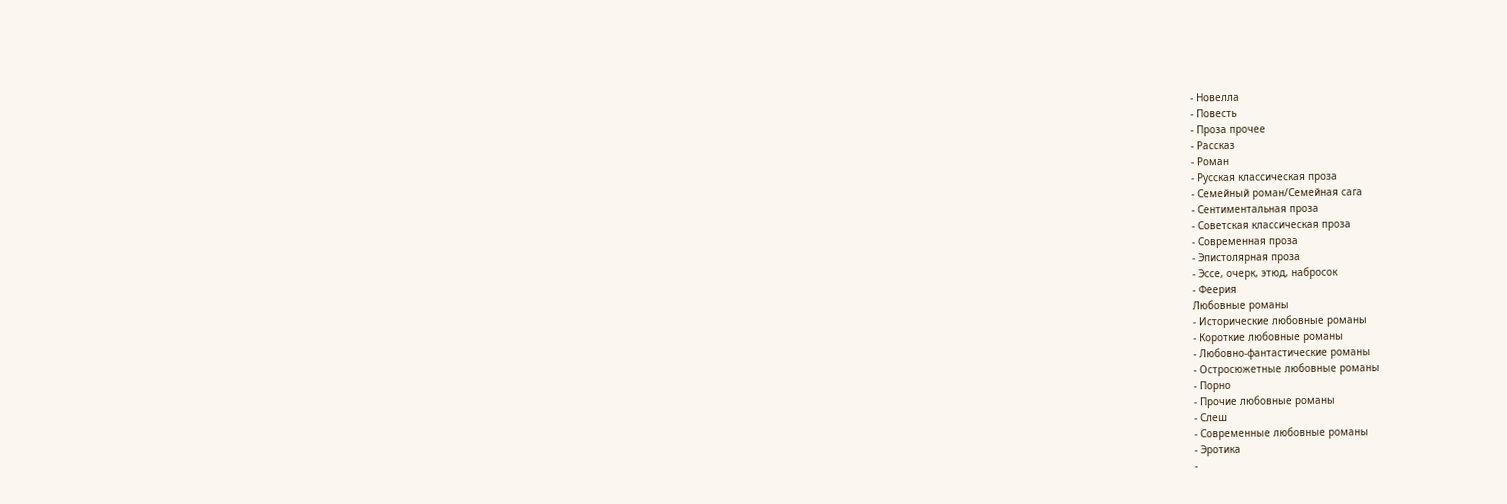- Новелла
- Повесть
- Проза прочее
- Рассказ
- Роман
- Русская классическая проза
- Семейный роман/Семейная сага
- Сентиментальная проза
- Советская классическая проза
- Современная проза
- Эпистолярная проза
- Эссе, очерк, этюд, набросок
- Феерия
Любовные романы
- Исторические любовные романы
- Короткие любовные романы
- Любовно-фантастические романы
- Остросюжетные любовные романы
- Порно
- Прочие любовные романы
- Слеш
- Современные любовные романы
- Эротика
-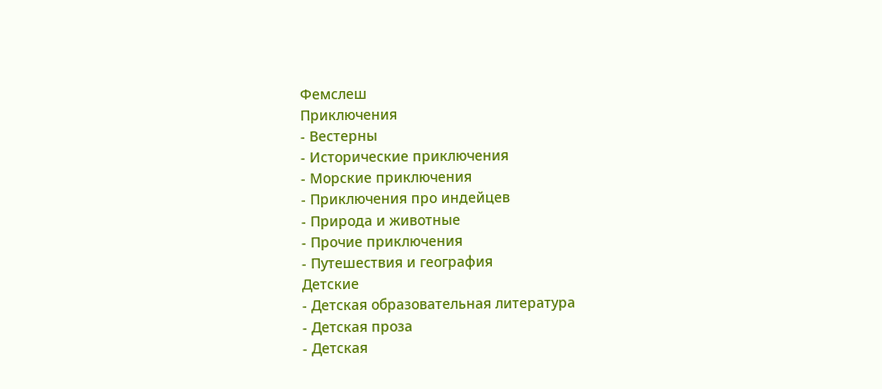Фемслеш
Приключения
- Вестерны
- Исторические приключения
- Морские приключения
- Приключения про индейцев
- Природа и животные
- Прочие приключения
- Путешествия и география
Детские
- Детская образовательная литература
- Детская проза
- Детская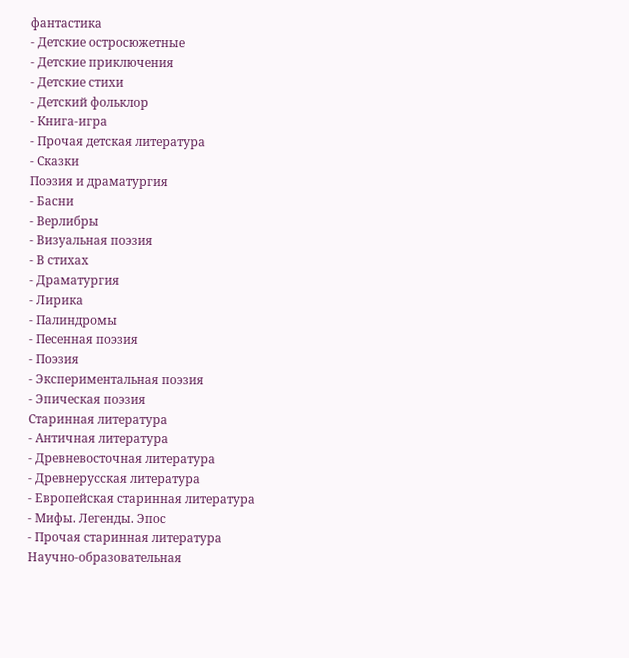фантастика
- Детские остросюжетные
- Детские приключения
- Детские стихи
- Детский фольклор
- Книга-игра
- Прочая детская литература
- Сказки
Поэзия и драматургия
- Басни
- Верлибры
- Визуальная поэзия
- В стихах
- Драматургия
- Лирика
- Палиндромы
- Песенная поэзия
- Поэзия
- Экспериментальная поэзия
- Эпическая поэзия
Старинная литература
- Античная литература
- Древневосточная литература
- Древнерусская литература
- Европейская старинная литература
- Мифы. Легенды. Эпос
- Прочая старинная литература
Научно-образовательная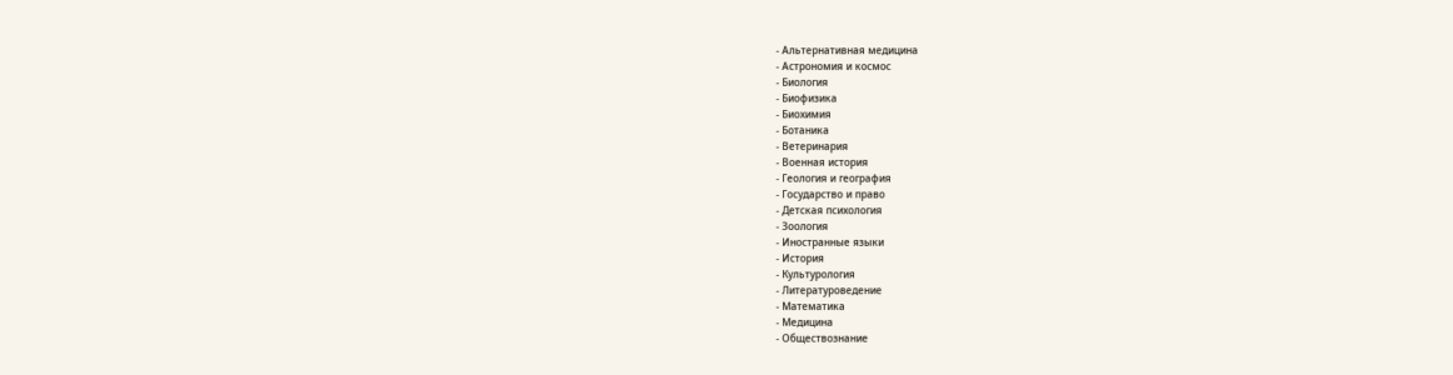- Альтернативная медицина
- Астрономия и космос
- Биология
- Биофизика
- Биохимия
- Ботаника
- Ветеринария
- Военная история
- Геология и география
- Государство и право
- Детская психология
- Зоология
- Иностранные языки
- История
- Культурология
- Литературоведение
- Математика
- Медицина
- Обществознание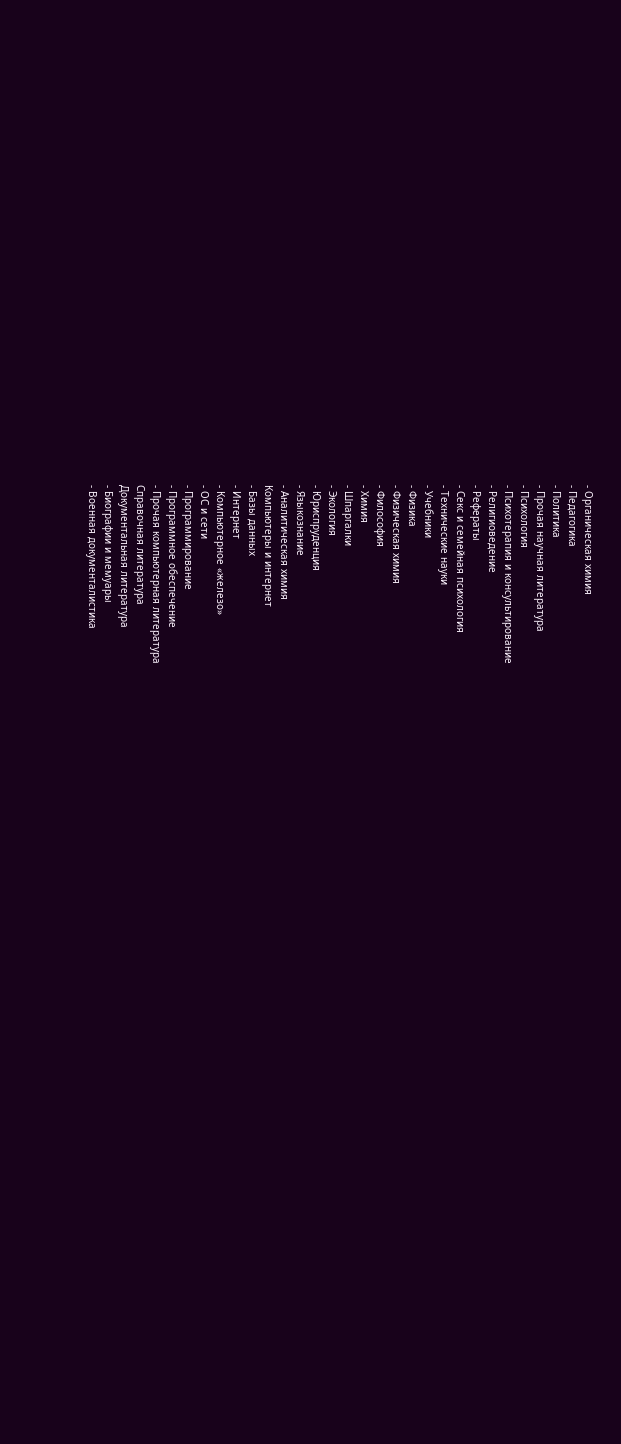- Органическая химия
- Педагогика
- Политика
- Прочая научная литература
- Психология
- Психотерапия и консультирование
- Религиоведение
- Рефераты
- Секс и семейная психология
- Технические науки
- Учебники
- Физика
- Физическая химия
- Философия
- Химия
- Шпаргалки
- Экология
- Юриспруденция
- Языкознание
- Аналитическая химия
Компьютеры и интернет
- Базы данных
- Интернет
- Компьютерное «железо»
- ОС и сети
- Программирование
- Программное обеспечение
- Прочая компьютерная литература
Справочная литература
Документальная литература
- Биографии и мемуары
- Военная документалистика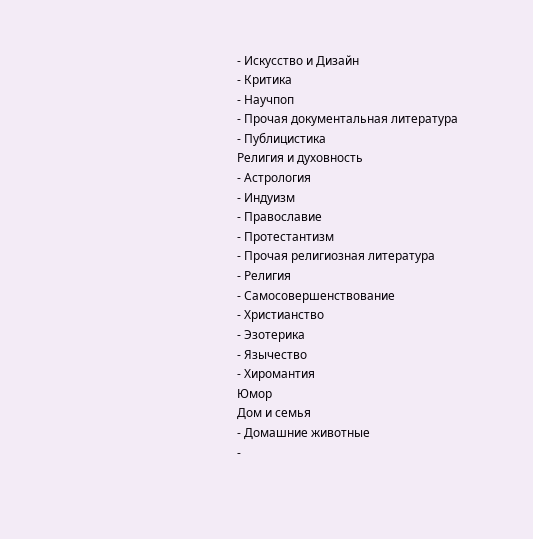- Искусство и Дизайн
- Критика
- Научпоп
- Прочая документальная литература
- Публицистика
Религия и духовность
- Астрология
- Индуизм
- Православие
- Протестантизм
- Прочая религиозная литература
- Религия
- Самосовершенствование
- Христианство
- Эзотерика
- Язычество
- Хиромантия
Юмор
Дом и семья
- Домашние животные
-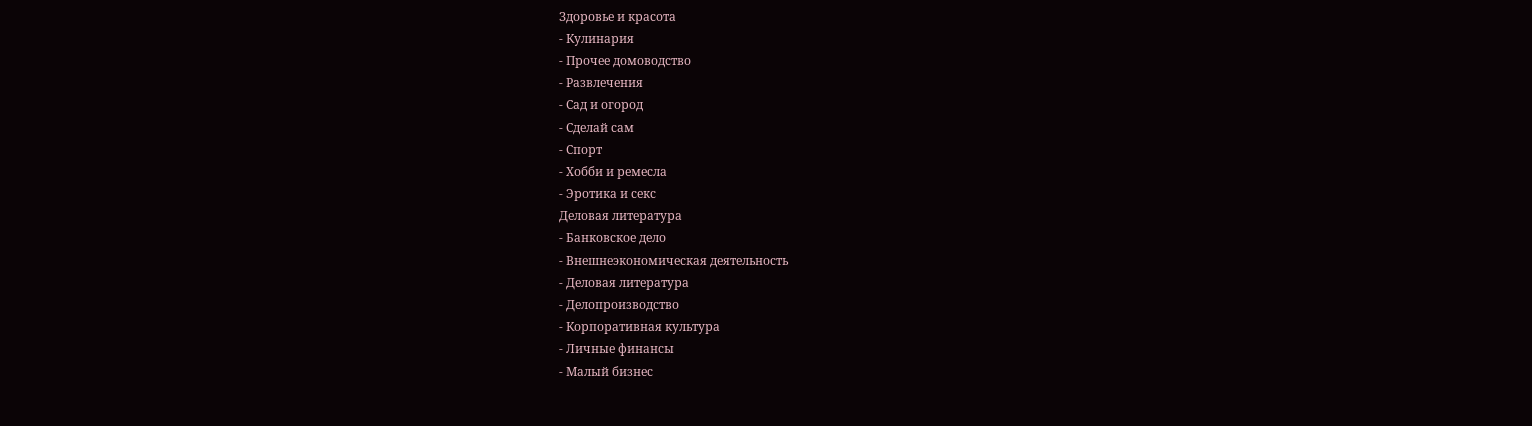Здоровье и красота
- Кулинария
- Прочее домоводство
- Развлечения
- Сад и огород
- Сделай сам
- Спорт
- Хобби и ремесла
- Эротика и секс
Деловая литература
- Банковское дело
- Внешнеэкономическая деятельность
- Деловая литература
- Делопроизводство
- Корпоративная культура
- Личные финансы
- Малый бизнес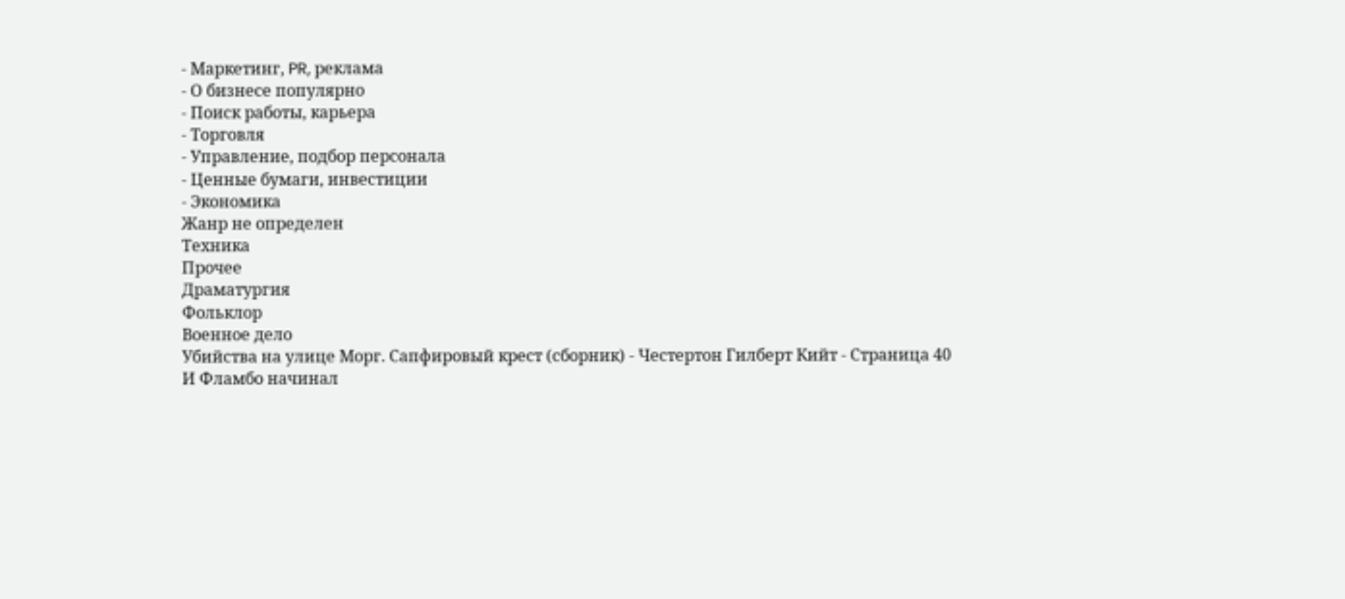- Маркетинг, PR, реклама
- О бизнесе популярно
- Поиск работы, карьера
- Торговля
- Управление, подбор персонала
- Ценные бумаги, инвестиции
- Экономика
Жанр не определен
Техника
Прочее
Драматургия
Фольклор
Военное дело
Убийства на улице Морг. Сапфировый крест (сборник) - Честертон Гилберт Кийт - Страница 40
И Фламбо начинал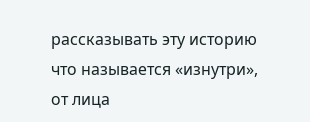рассказывать эту историю что называется «изнутри», от лица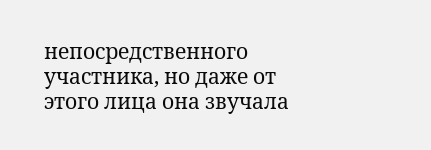непосредственного участника, но даже от этого лица она звучала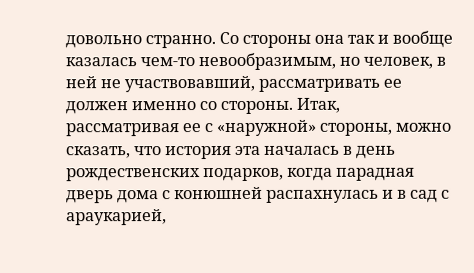довольно странно. Со стороны она так и вообще казалась чем-то невообразимым, но человек, в ней не участвовавший, рассматривать ее должен именно со стороны. Итак, рассматривая ее с «наружной» стороны, можно сказать, что история эта началась в день рождественских подарков, когда парадная дверь дома с конюшней распахнулась и в сад с араукарией,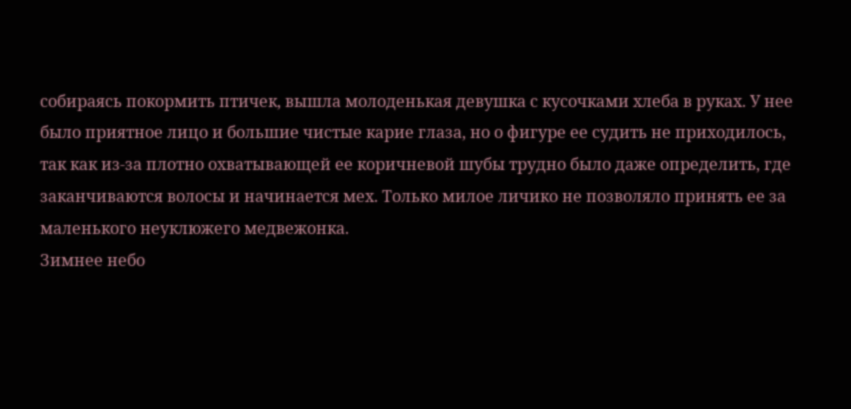собираясь покормить птичек, вышла молоденькая девушка с кусочками хлеба в руках. У нее было приятное лицо и большие чистые карие глаза, но о фигуре ее судить не приходилось, так как из-за плотно охватывающей ее коричневой шубы трудно было даже определить, где заканчиваются волосы и начинается мех. Только милое личико не позволяло принять ее за маленького неуклюжего медвежонка.
Зимнее небо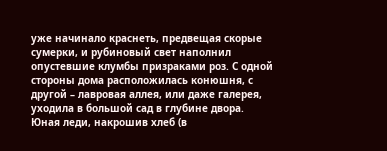уже начинало краснеть, предвещая скорые сумерки, и рубиновый свет наполнил опустевшие клумбы призраками роз. С одной стороны дома расположилась конюшня, с другой – лавровая аллея, или даже галерея, уходила в большой сад в глубине двора. Юная леди, накрошив хлеб (в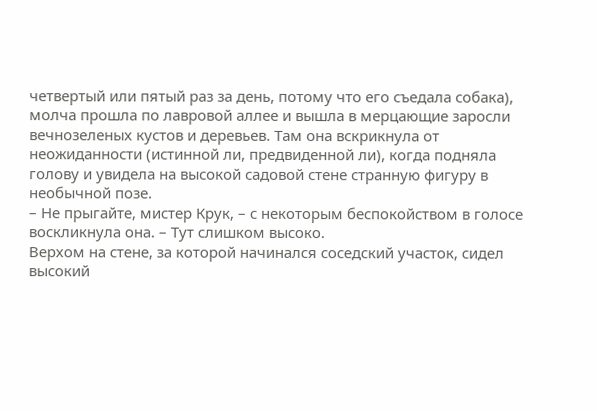четвертый или пятый раз за день, потому что его съедала собака), молча прошла по лавровой аллее и вышла в мерцающие заросли вечнозеленых кустов и деревьев. Там она вскрикнула от неожиданности (истинной ли, предвиденной ли), когда подняла голову и увидела на высокой садовой стене странную фигуру в необычной позе.
– Не прыгайте, мистер Крук, – с некоторым беспокойством в голосе воскликнула она. – Тут слишком высоко.
Верхом на стене, за которой начинался соседский участок, сидел высокий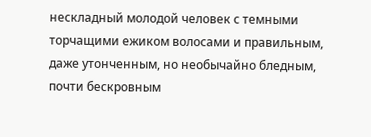нескладный молодой человек с темными торчащими ежиком волосами и правильным, даже утонченным, но необычайно бледным, почти бескровным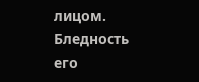лицом. Бледность его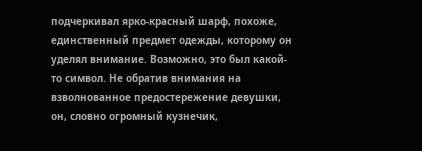подчеркивал ярко-красный шарф, похоже, единственный предмет одежды, которому он уделял внимание. Возможно, это был какой-то символ. Не обратив внимания на взволнованное предостережение девушки, он, словно огромный кузнечик,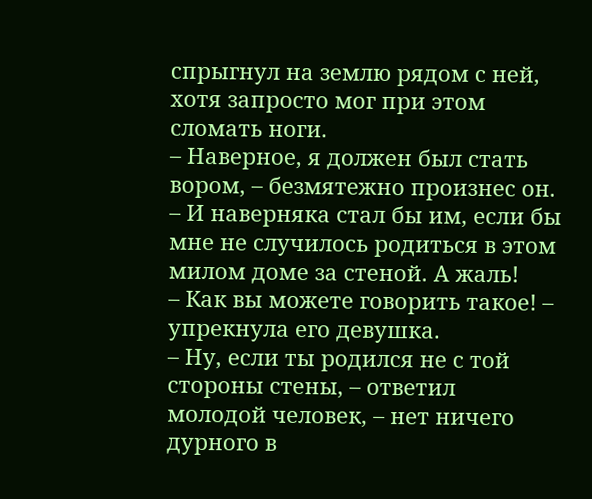спрыгнул на землю рядом с ней, хотя запросто мог при этом сломать ноги.
– Наверное, я должен был стать вором, – безмятежно произнес он. – И наверняка стал бы им, если бы мне не случилось родиться в этом милом доме за стеной. А жаль!
– Как вы можете говорить такое! – упрекнула его девушка.
– Ну, если ты родился не с той стороны стены, – ответил молодой человек, – нет ничего дурного в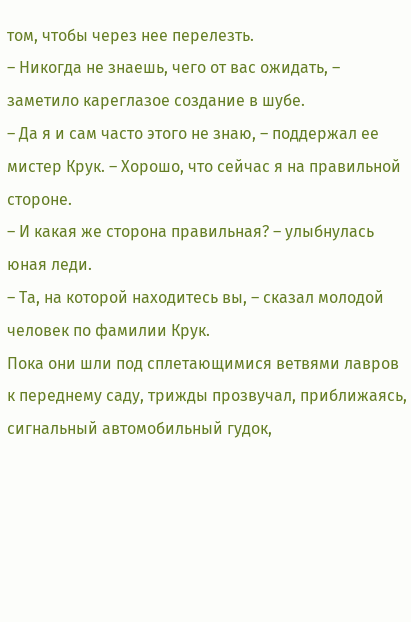том, чтобы через нее перелезть.
– Никогда не знаешь, чего от вас ожидать, – заметило кареглазое создание в шубе.
– Да я и сам часто этого не знаю, – поддержал ее мистер Крук. – Хорошо, что сейчас я на правильной стороне.
– И какая же сторона правильная? – улыбнулась юная леди.
– Та, на которой находитесь вы, – сказал молодой человек по фамилии Крук.
Пока они шли под сплетающимися ветвями лавров к переднему саду, трижды прозвучал, приближаясь, сигнальный автомобильный гудок,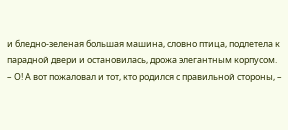и бледно-зеленая большая машина, словно птица, подлетела к парадной двери и остановилась, дрожа элегантным корпусом.
– О! А вот пожаловал и тот, кто родился с правильной стороны, –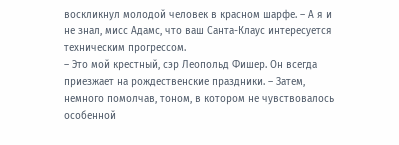воскликнул молодой человек в красном шарфе. – А я и не знал, мисс Адамс, что ваш Санта-Клаус интересуется техническим прогрессом.
– Это мой крестный, сэр Леопольд Фишер. Он всегда приезжает на рождественские праздники. – Затем, немного помолчав, тоном, в котором не чувствовалось особенной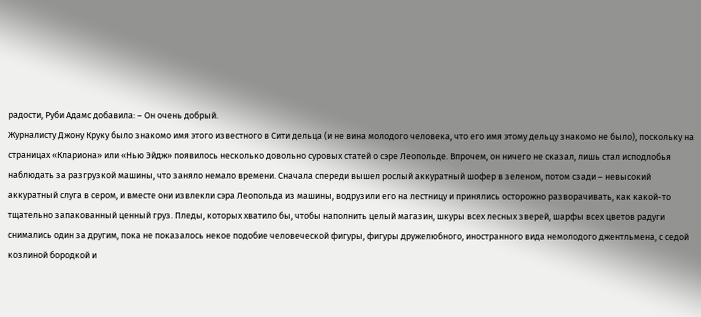радости, Руби Адамс добавила: – Он очень добрый.
Журналисту Джону Круку было знакомо имя этого известного в Сити дельца (и не вина молодого человека, что его имя этому дельцу знакомо не было), поскольку на страницах «Клариона» или «Нью Эйдж» появилось несколько довольно суровых статей о сэре Леопольде. Впрочем, он ничего не сказал, лишь стал исподлобья наблюдать за разгрузкой машины, что заняло немало времени. Сначала спереди вышел рослый аккуратный шофер в зеленом, потом сзади – невысокий аккуратный слуга в сером, и вместе они извлекли сэра Леопольда из машины, водрузили его на лестницу и принялись осторожно разворачивать, как какой-то тщательно запакованный ценный груз. Пледы, которых хватило бы, чтобы наполнить целый магазин, шкуры всех лесных зверей, шарфы всех цветов радуги снимались один за другим, пока не показалось некое подобие человеческой фигуры, фигуры дружелюбного, иностранного вида немолодого джентльмена, с седой козлиной бородкой и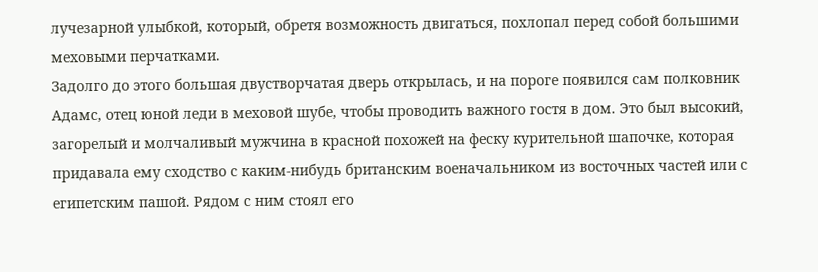лучезарной улыбкой, который, обретя возможность двигаться, похлопал перед собой большими меховыми перчатками.
Задолго до этого большая двустворчатая дверь открылась, и на пороге появился сам полковник Адамс, отец юной леди в меховой шубе, чтобы проводить важного гостя в дом. Это был высокий, загорелый и молчаливый мужчина в красной похожей на феску курительной шапочке, которая придавала ему сходство с каким-нибудь британским военачальником из восточных частей или с египетским пашой. Рядом с ним стоял его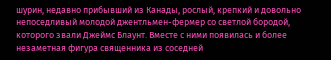шурин, недавно прибывший из Канады, рослый, крепкий и довольно непоседливый молодой джентльмен-фермер со светлой бородой, которого звали Джеймс Блаунт. Вместе с ними появилась и более незаметная фигура священника из соседней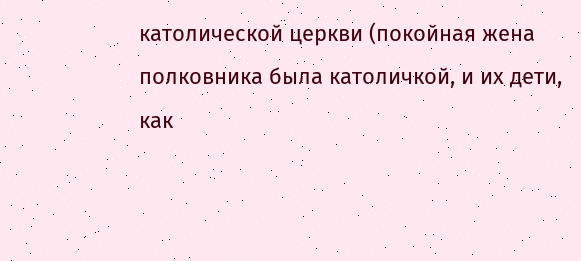католической церкви (покойная жена полковника была католичкой, и их дети, как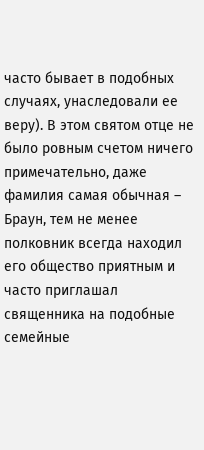часто бывает в подобных случаях, унаследовали ее веру). В этом святом отце не было ровным счетом ничего примечательно, даже фамилия самая обычная – Браун, тем не менее полковник всегда находил его общество приятным и часто приглашал священника на подобные семейные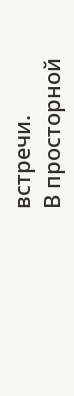встречи.
В просторной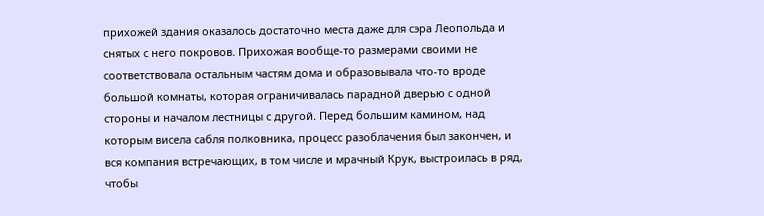прихожей здания оказалось достаточно места даже для сэра Леопольда и снятых с него покровов. Прихожая вообще-то размерами своими не соответствовала остальным частям дома и образовывала что-то вроде большой комнаты, которая ограничивалась парадной дверью с одной стороны и началом лестницы с другой. Перед большим камином, над которым висела сабля полковника, процесс разоблачения был закончен, и вся компания встречающих, в том числе и мрачный Крук, выстроилась в ряд, чтобы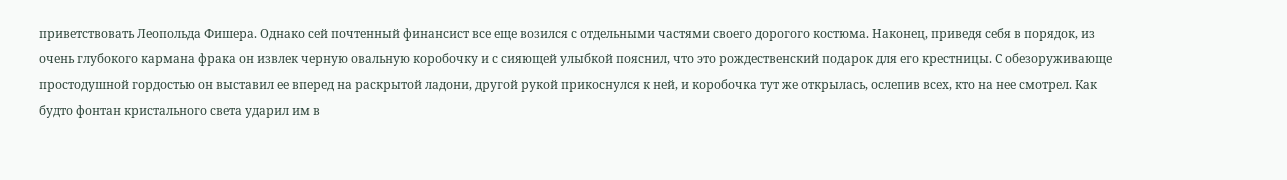приветствовать Леопольда Фишера. Однако сей почтенный финансист все еще возился с отдельными частями своего дорогого костюма. Наконец, приведя себя в порядок, из очень глубокого кармана фрака он извлек черную овальную коробочку и с сияющей улыбкой пояснил, что это рождественский подарок для его крестницы. С обезоруживающе простодушной гордостью он выставил ее вперед на раскрытой ладони, другой рукой прикоснулся к ней, и коробочка тут же открылась, ослепив всех, кто на нее смотрел. Как будто фонтан кристального света ударил им в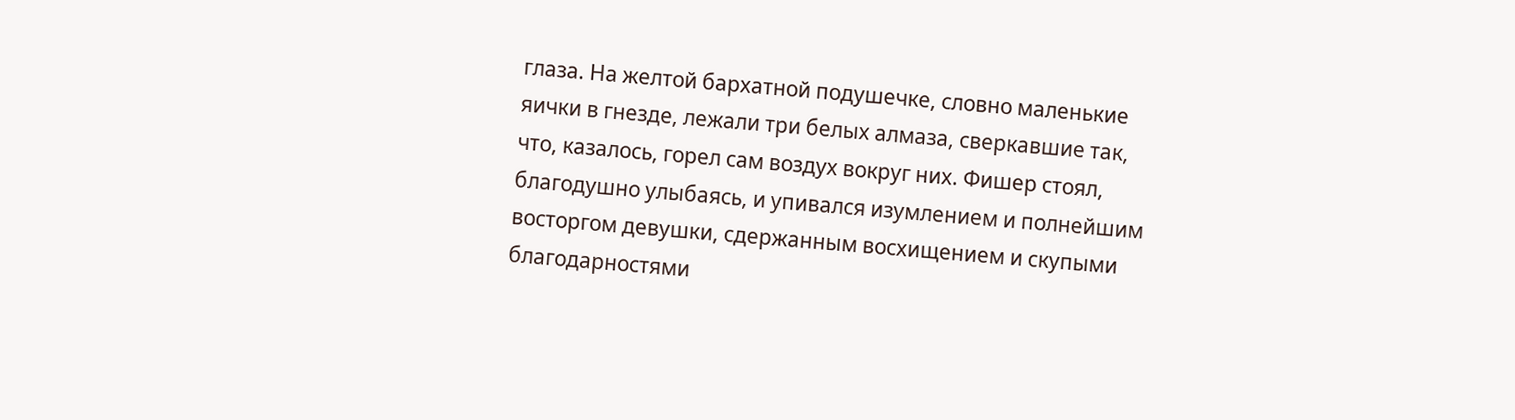глаза. На желтой бархатной подушечке, словно маленькие яички в гнезде, лежали три белых алмаза, сверкавшие так, что, казалось, горел сам воздух вокруг них. Фишер стоял, благодушно улыбаясь, и упивался изумлением и полнейшим восторгом девушки, сдержанным восхищением и скупыми благодарностями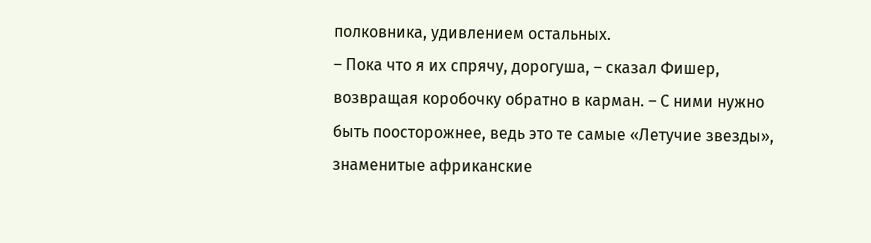полковника, удивлением остальных.
– Пока что я их спрячу, дорогуша, – сказал Фишер, возвращая коробочку обратно в карман. – С ними нужно быть поосторожнее, ведь это те самые «Летучие звезды», знаменитые африканские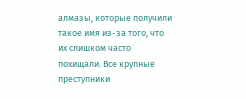алмазы, которые получили такое имя из-за того, что их слишком часто похищали. Все крупные преступники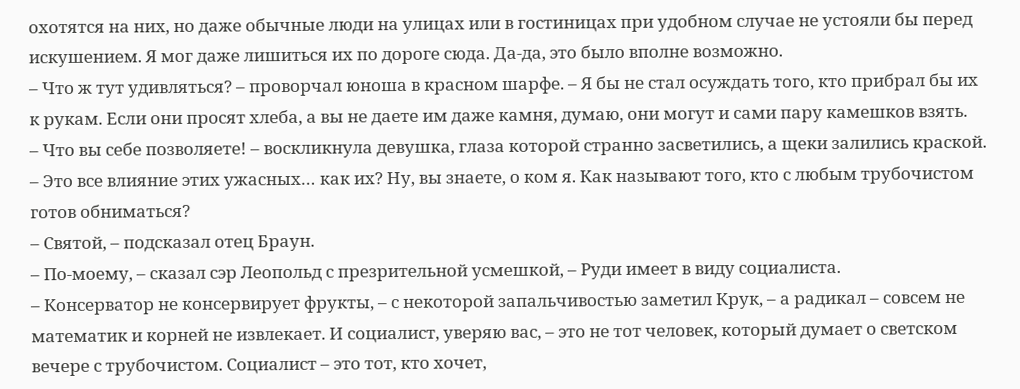охотятся на них, но даже обычные люди на улицах или в гостиницах при удобном случае не устояли бы перед искушением. Я мог даже лишиться их по дороге сюда. Да-да, это было вполне возможно.
– Что ж тут удивляться? – проворчал юноша в красном шарфе. – Я бы не стал осуждать того, кто прибрал бы их к рукам. Если они просят хлеба, а вы не даете им даже камня, думаю, они могут и сами пару камешков взять.
– Что вы себе позволяете! – воскликнула девушка, глаза которой странно засветились, а щеки залились краской. – Это все влияние этих ужасных… как их? Ну, вы знаете, о ком я. Как называют того, кто с любым трубочистом готов обниматься?
– Святой, – подсказал отец Браун.
– По-моему, – сказал сэр Леопольд с презрительной усмешкой, – Руди имеет в виду социалиста.
– Консерватор не консервирует фрукты, – с некоторой запальчивостью заметил Крук, – а радикал – совсем не математик и корней не извлекает. И социалист, уверяю вас, – это не тот человек, который думает о светском вечере с трубочистом. Социалист – это тот, кто хочет,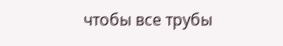чтобы все трубы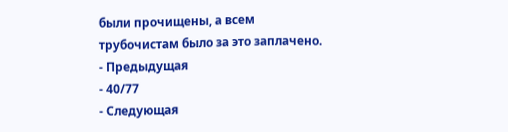были прочищены, а всем трубочистам было за это заплачено.
- Предыдущая
- 40/77
- Следующая